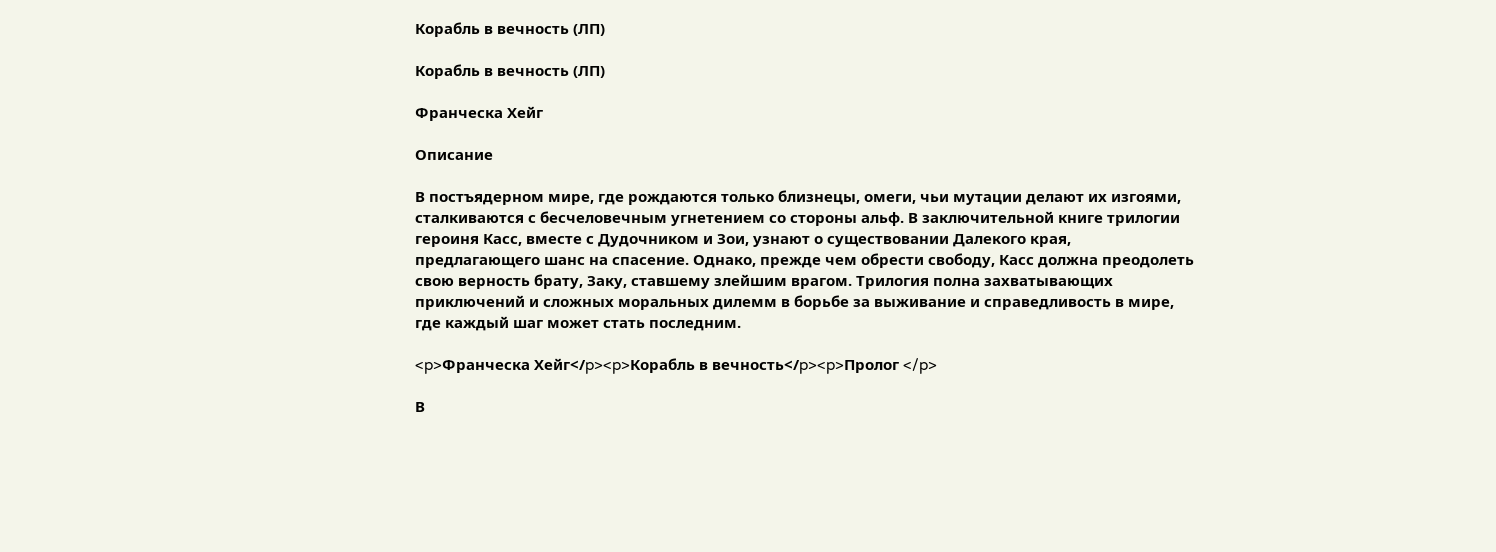Корабль в вечность (ЛП)

Корабль в вечность (ЛП)

Франческа Хейг

Описание

В постъядерном мире, где рождаются только близнецы, омеги, чьи мутации делают их изгоями, сталкиваются с бесчеловечным угнетением со стороны альф. В заключительной книге трилогии героиня Касс, вместе с Дудочником и Зои, узнают о существовании Далекого края, предлагающего шанс на спасение. Однако, прежде чем обрести свободу, Касс должна преодолеть свою верность брату, Заку, ставшему злейшим врагом. Трилогия полна захватывающих приключений и сложных моральных дилемм в борьбе за выживание и справедливость в мире, где каждый шаг может стать последним.

<p>Франческа Хейг</p><p>Корабль в вечность</p><p>Пролог </p>

В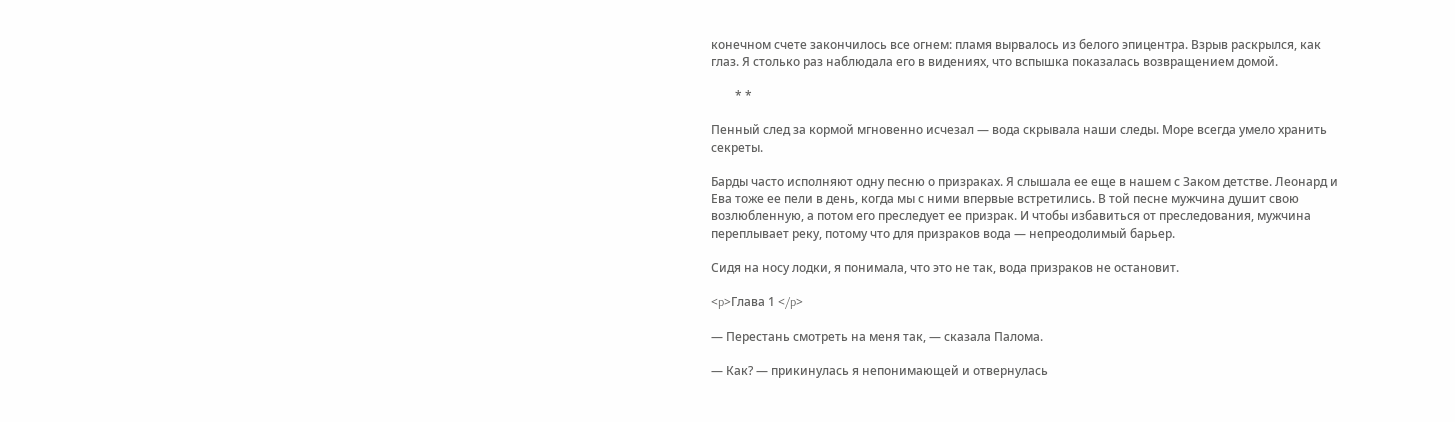конечном счете закончилось все огнем: пламя вырвалось из белого эпицентра. Взрыв раскрылся, как глаз. Я столько раз наблюдала его в видениях, что вспышка показалась возвращением домой.

        * *

Пенный след за кормой мгновенно исчезал — вода скрывала наши следы. Море всегда умело хранить секреты.

Барды часто исполняют одну песню о призраках. Я слышала ее еще в нашем с Заком детстве. Леонард и Ева тоже ее пели в день, когда мы с ними впервые встретились. В той песне мужчина душит свою возлюбленную, а потом его преследует ее призрак. И чтобы избавиться от преследования, мужчина переплывает реку, потому что для призраков вода — непреодолимый барьер.

Сидя на носу лодки, я понимала, что это не так, вода призраков не остановит.

<p>Глава 1 </p>

— Перестань смотреть на меня так, — сказала Палома.

— Как? — прикинулась я непонимающей и отвернулась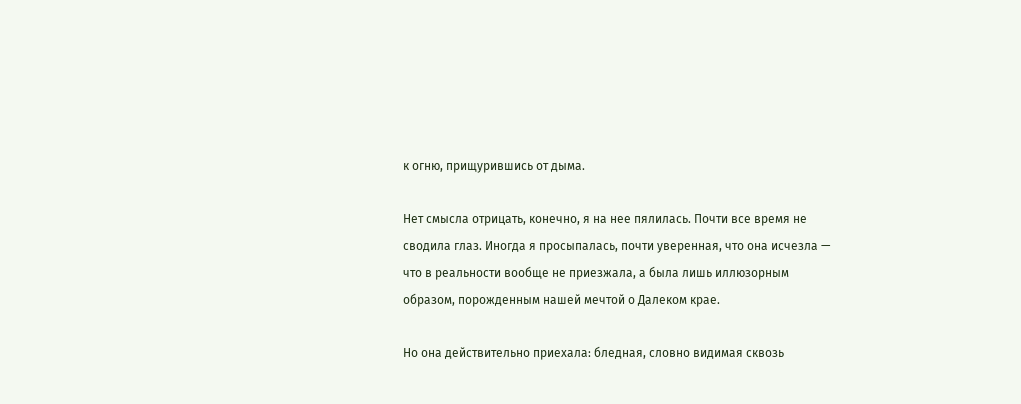к огню, прищурившись от дыма.

Нет смысла отрицать, конечно, я на нее пялилась. Почти все время не сводила глаз. Иногда я просыпалась, почти уверенная, что она исчезла — что в реальности вообще не приезжала, а была лишь иллюзорным образом, порожденным нашей мечтой о Далеком крае.

Но она действительно приехала: бледная, словно видимая сквозь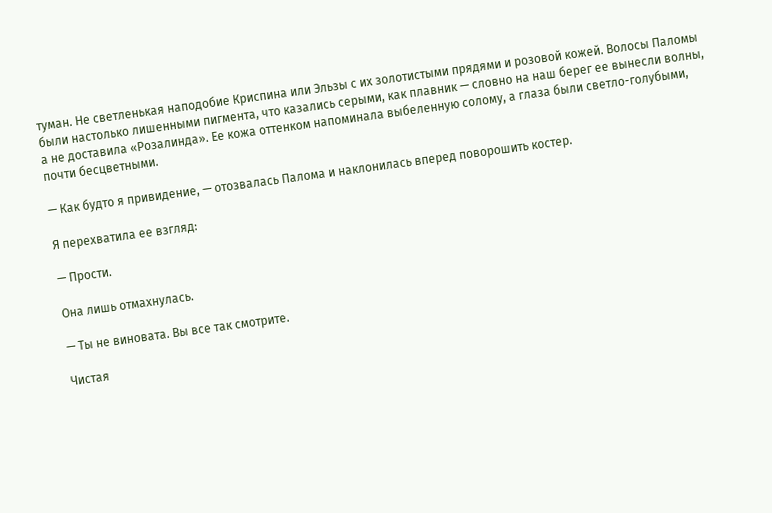туман. Не светленькая наподобие Криспина или Эльзы с их золотистыми прядями и розовой кожей. Волосы Паломы были настолько лишенными пигмента, что казались серыми, как плавник — словно на наш берег ее вынесли волны, а не доставила «Розалинда». Ее кожа оттенком напоминала выбеленную солому, а глаза были светло-голубыми, почти бесцветными.

— Как будто я привидение, — отозвалась Палома и наклонилась вперед поворошить костер.

Я перехватила ее взгляд:

— Прости.

Она лишь отмахнулась.

— Ты не виновата. Вы все так смотрите.

Чистая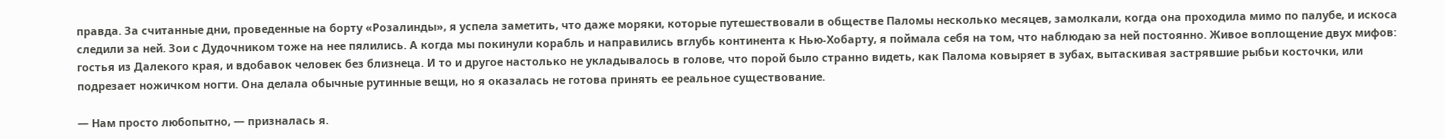правда. За считанные дни, проведенные на борту «Розалинды», я успела заметить, что даже моряки, которые путешествовали в обществе Паломы несколько месяцев, замолкали, когда она проходила мимо по палубе, и искоса следили за ней. Зои с Дудочником тоже на нее пялились. А когда мы покинули корабль и направились вглубь континента к Нью-Хобарту, я поймала себя на том, что наблюдаю за ней постоянно. Живое воплощение двух мифов: гостья из Далекого края, и вдобавок человек без близнеца. И то и другое настолько не укладывалось в голове, что порой было странно видеть, как Палома ковыряет в зубах, вытаскивая застрявшие рыбьи косточки, или подрезает ножичком ногти. Она делала обычные рутинные вещи, но я оказалась не готова принять ее реальное существование.

— Нам просто любопытно, — призналась я.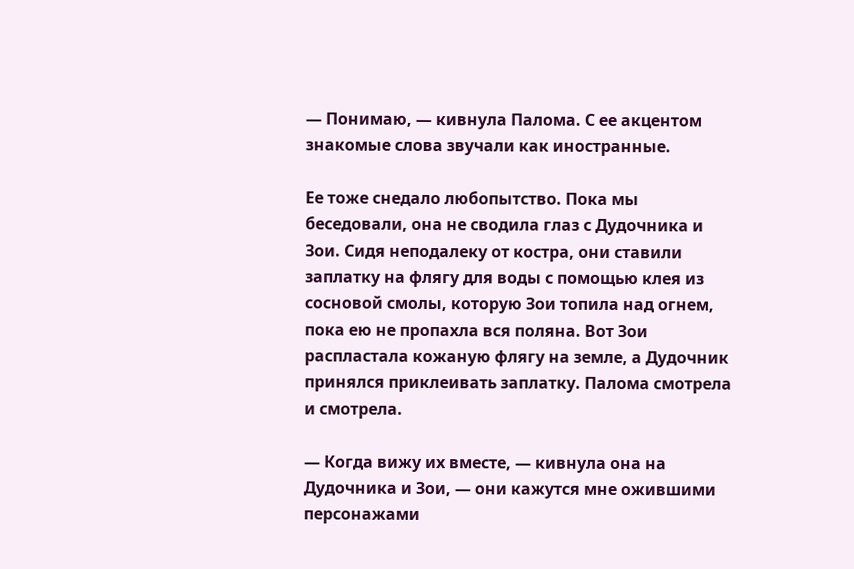— Понимаю, — кивнула Палома. С ее акцентом знакомые слова звучали как иностранные.

Ее тоже снедало любопытство. Пока мы беседовали, она не сводила глаз с Дудочника и Зои. Сидя неподалеку от костра, они ставили заплатку на флягу для воды с помощью клея из сосновой смолы, которую Зои топила над огнем, пока ею не пропахла вся поляна. Вот Зои распластала кожаную флягу на земле, а Дудочник принялся приклеивать заплатку. Палома смотрела и смотрела.

— Когда вижу их вместе, — кивнула она на Дудочника и Зои, — они кажутся мне ожившими персонажами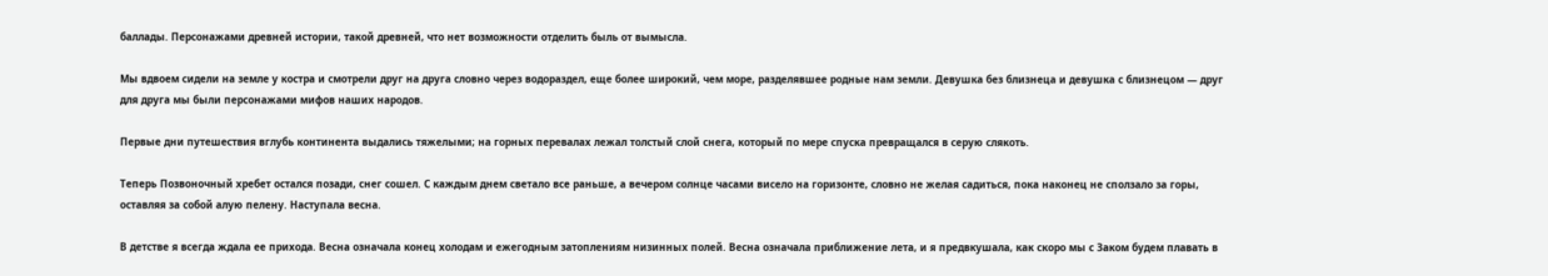баллады. Персонажами древней истории, такой древней, что нет возможности отделить быль от вымысла.

Мы вдвоем сидели на земле у костра и смотрели друг на друга словно через водораздел, еще более широкий, чем море, разделявшее родные нам земли. Девушка без близнеца и девушка с близнецом — друг для друга мы были персонажами мифов наших народов.

Первые дни путешествия вглубь континента выдались тяжелыми; на горных перевалах лежал толстый слой снега, который по мере спуска превращался в серую слякоть.

Теперь Позвоночный хребет остался позади, снег сошел. С каждым днем светало все раньше, а вечером солнце часами висело на горизонте, словно не желая садиться, пока наконец не сползало за горы, оставляя за собой алую пелену. Наступала весна.

В детстве я всегда ждала ее прихода. Весна означала конец холодам и ежегодным затоплениям низинных полей. Весна означала приближение лета, и я предвкушала, как скоро мы с Заком будем плавать в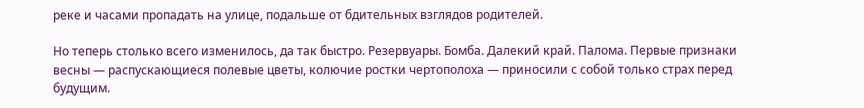реке и часами пропадать на улице, подальше от бдительных взглядов родителей.

Но теперь столько всего изменилось, да так быстро. Резервуары. Бомба. Далекий край. Палома. Первые признаки весны — распускающиеся полевые цветы, колючие ростки чертополоха — приносили с собой только страх перед будущим.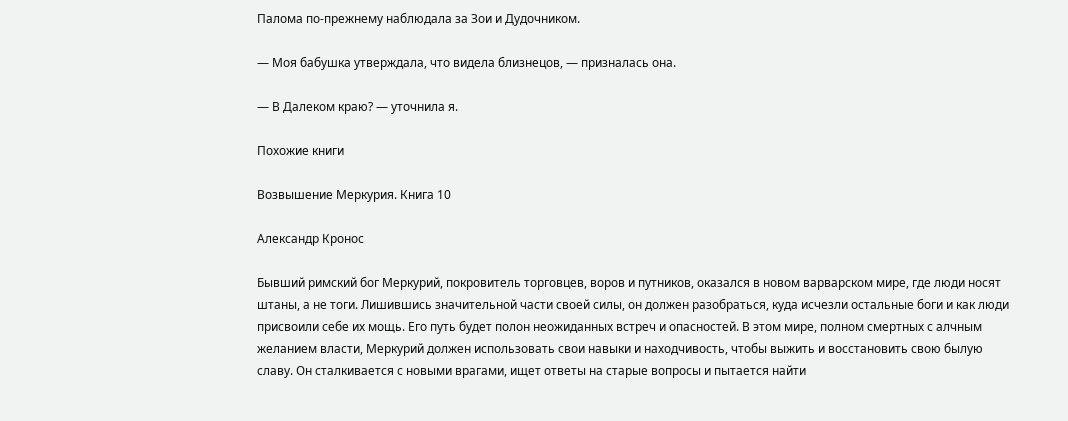Палома по-прежнему наблюдала за Зои и Дудочником.

— Моя бабушка утверждала, что видела близнецов, — призналась она.

— В Далеком краю? — уточнила я.

Похожие книги

Возвышение Меркурия. Книга 10

Александр Кронос

Бывший римский бог Меркурий, покровитель торговцев, воров и путников, оказался в новом варварском мире, где люди носят штаны, а не тоги. Лишившись значительной части своей силы, он должен разобраться, куда исчезли остальные боги и как люди присвоили себе их мощь. Его путь будет полон неожиданных встреч и опасностей. В этом мире, полном смертных с алчным желанием власти, Меркурий должен использовать свои навыки и находчивость, чтобы выжить и восстановить свою былую славу. Он сталкивается с новыми врагами, ищет ответы на старые вопросы и пытается найти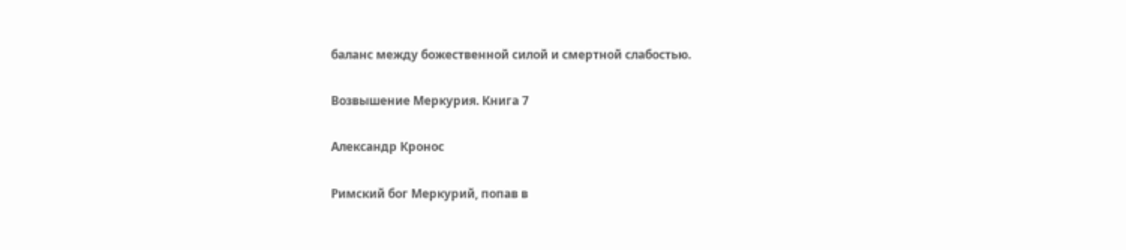баланс между божественной силой и смертной слабостью.

Возвышение Меркурия. Книга 7

Александр Кронос

Римский бог Меркурий, попав в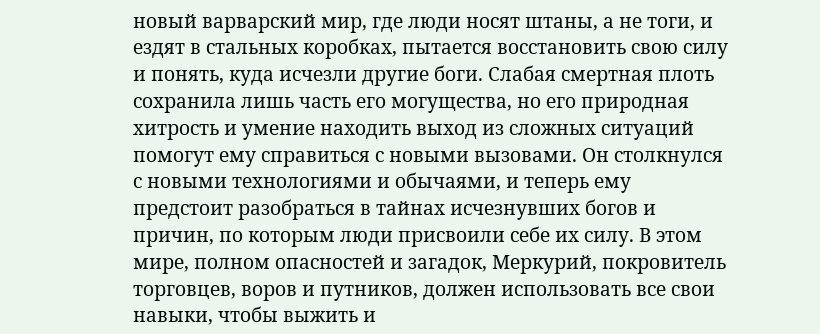новый варварский мир, где люди носят штаны, а не тоги, и ездят в стальных коробках, пытается восстановить свою силу и понять, куда исчезли другие боги. Слабая смертная плоть сохранила лишь часть его могущества, но его природная хитрость и умение находить выход из сложных ситуаций помогут ему справиться с новыми вызовами. Он столкнулся с новыми технологиями и обычаями, и теперь ему предстоит разобраться в тайнах исчезнувших богов и причин, по которым люди присвоили себе их силу. В этом мире, полном опасностей и загадок, Меркурий, покровитель торговцев, воров и путников, должен использовать все свои навыки, чтобы выжить и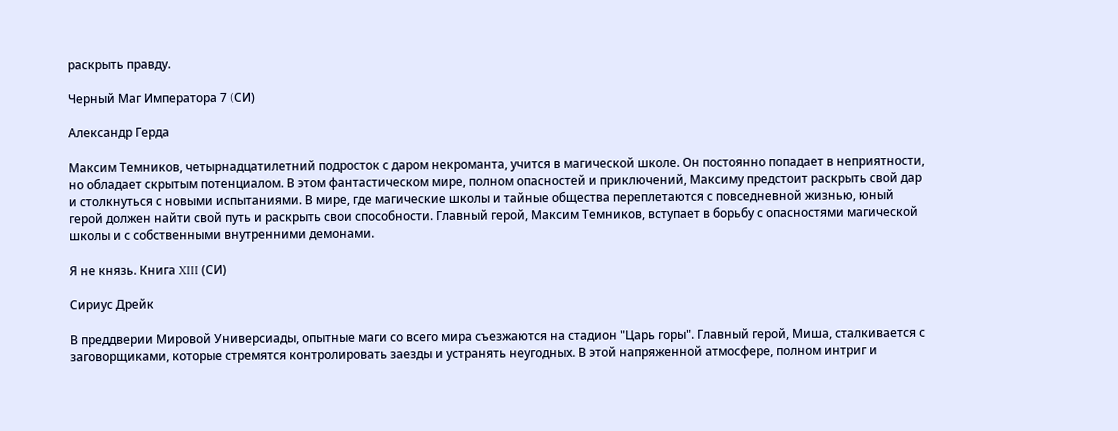раскрыть правду.

Черный Маг Императора 7 (CИ)

Александр Герда

Максим Темников, четырнадцатилетний подросток с даром некроманта, учится в магической школе. Он постоянно попадает в неприятности, но обладает скрытым потенциалом. В этом фантастическом мире, полном опасностей и приключений, Максиму предстоит раскрыть свой дар и столкнуться с новыми испытаниями. В мире, где магические школы и тайные общества переплетаются с повседневной жизнью, юный герой должен найти свой путь и раскрыть свои способности. Главный герой, Максим Темников, вступает в борьбу с опасностями магической школы и с собственными внутренними демонами.

Я не князь. Книга XIII (СИ)

Сириус Дрейк

В преддверии Мировой Универсиады, опытные маги со всего мира съезжаются на стадион "Царь горы". Главный герой, Миша, сталкивается с заговорщиками, которые стремятся контролировать заезды и устранять неугодных. В этой напряженной атмосфере, полном интриг и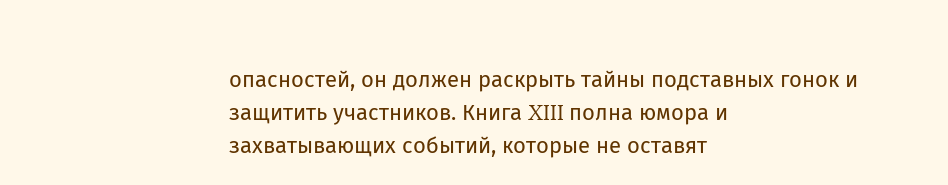опасностей, он должен раскрыть тайны подставных гонок и защитить участников. Книга XIII полна юмора и захватывающих событий, которые не оставят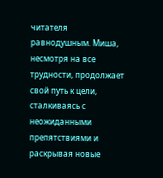читателя равнодушным. Миша, несмотря на все трудности, продолжает свой путь к цели, сталкиваясь с неожиданными препятствиями и раскрывая новые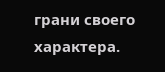грани своего характера.